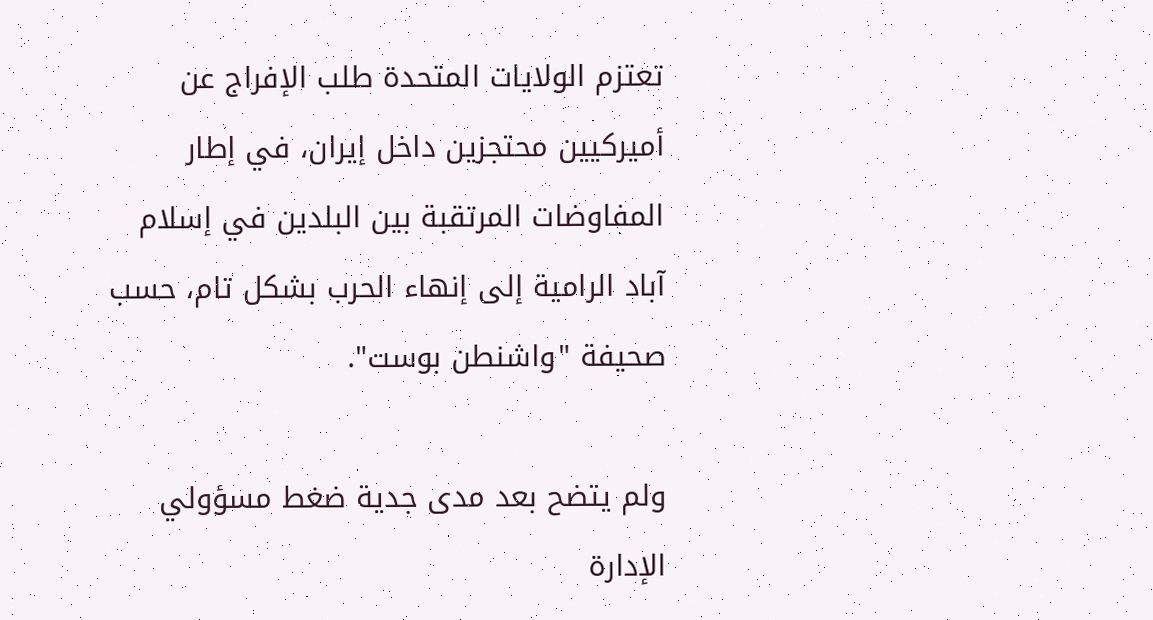تعتزم الولايات المتحدة طلب الإفراج عن أميركيين محتجزين داخل إيران، في إطار المفاوضات المرتقبة بين البلدين في إسلام آباد الرامية إلى إنهاء الحرب بشكل تام، حسب صحيفة "واشنطن بوست".

ولم يتضح بعد مدى جدية ضغط مسؤولي الإدارة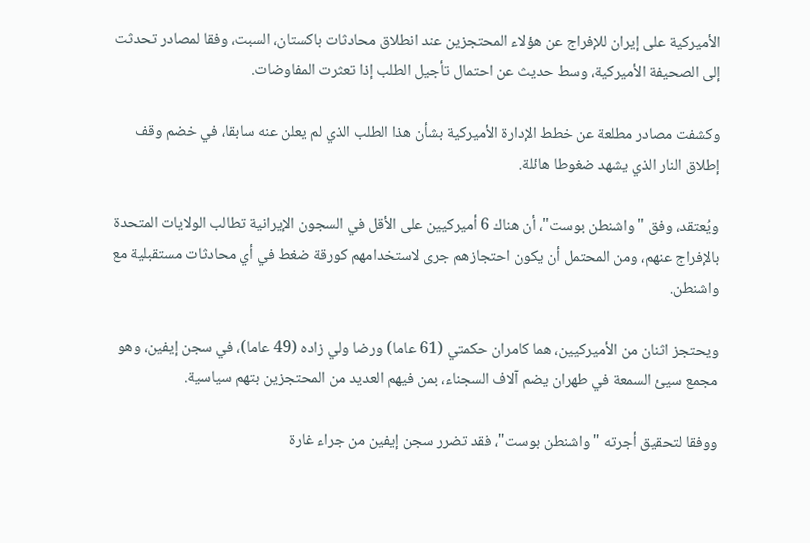الأميركية على إيران للإفراج عن هؤلاء المحتجزين عند انطلاق محادثات باكستان، السبت، وفقا لمصادر تحدثت إلى الصحيفة الأميركية، وسط حديث عن احتمال تأجيل الطلب إذا تعثرت المفاوضات.

وكشفت مصادر مطلعة عن خطط الإدارة الأميركية بشأن هذا الطلب الذي لم يعلن عنه سابقا، في خضم وقف إطلاق النار الذي يشهد ضغوطا هائلة.

ويُعتقد، وفق "واشنطن بوست"، أن هناك 6 أميركيين على الأقل في السجون الإيرانية تطالب الولايات المتحدة بالإفراج عنهم، ومن المحتمل أن يكون احتجازهم جرى لاستخدامهم كورقة ضغط في أي محادثات مستقبلية مع واشنطن.

ويحتجز اثنان من الأميركيين، هما كامران حكمتي (61 عاما) ورضا ولي زاده (49 عاما)، في سجن إيفين، وهو مجمع سيئ السمعة في طهران يضم آلاف السجناء، بمن فيهم العديد من المحتجزين بتهم سياسية.

ووفقا لتحقيق أجرته "واشنطن بوست"، فقد تضرر سجن إيفين من جراء غارة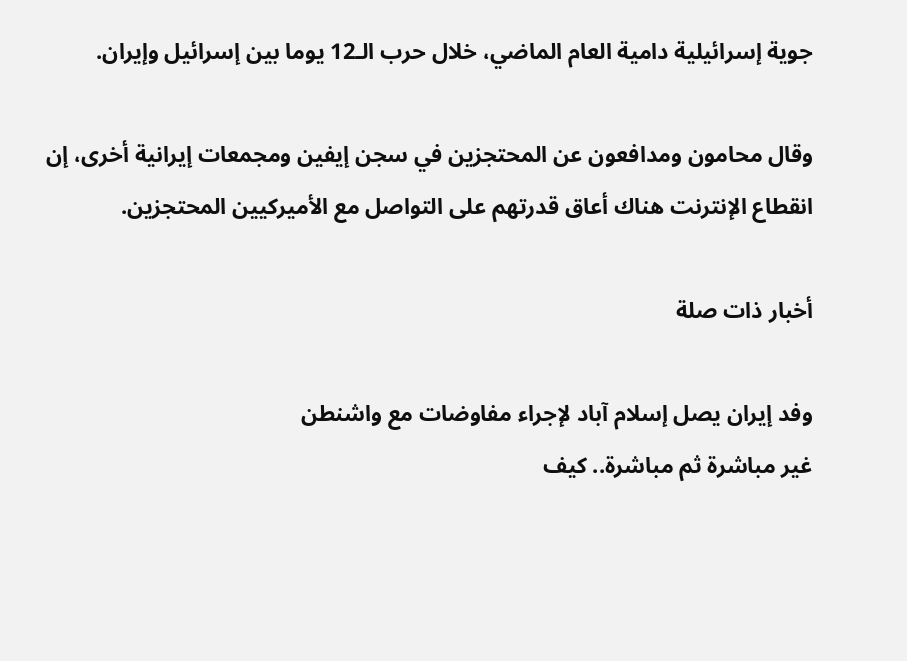جوية إسرائيلية دامية العام الماضي، خلال حرب الـ12 يوما بين إسرائيل وإيران.

وقال محامون ومدافعون عن المحتجزين في سجن إيفين ومجمعات إيرانية أخرى، إن انقطاع الإنترنت هناك أعاق قدرتهم على التواصل مع الأميركيين المحتجزين.

أخبار ذات صلة

وفد إيران يصل إسلام آباد لإجراء مفاوضات مع واشنطن
غير مباشرة ثم مباشرة.. كيف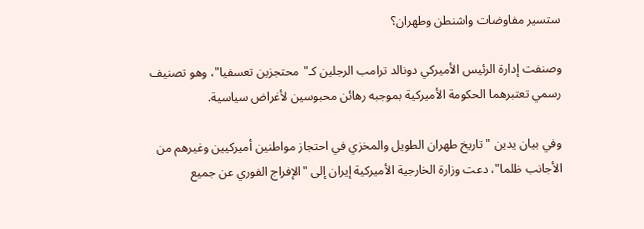ستسير مفاوضات واشنطن وطهران؟

وصنفت إدارة الرئيس الأميركي دونالد ترامب الرجلين كـ"محتجزين تعسفيا"، وهو تصنيف رسمي تعتبرهما الحكومة الأميركية بموجبه رهائن محبوسين لأغراض سياسية.

وفي بيان يدين "تاريخ طهران الطويل والمخزي في احتجاز مواطنين أميركيين وغيرهم من الأجانب ظلما"، دعت وزارة الخارجية الأميركية إيران إلى "الإفراج الفوري عن جميع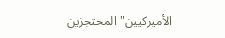الأميركيين" المحتجزين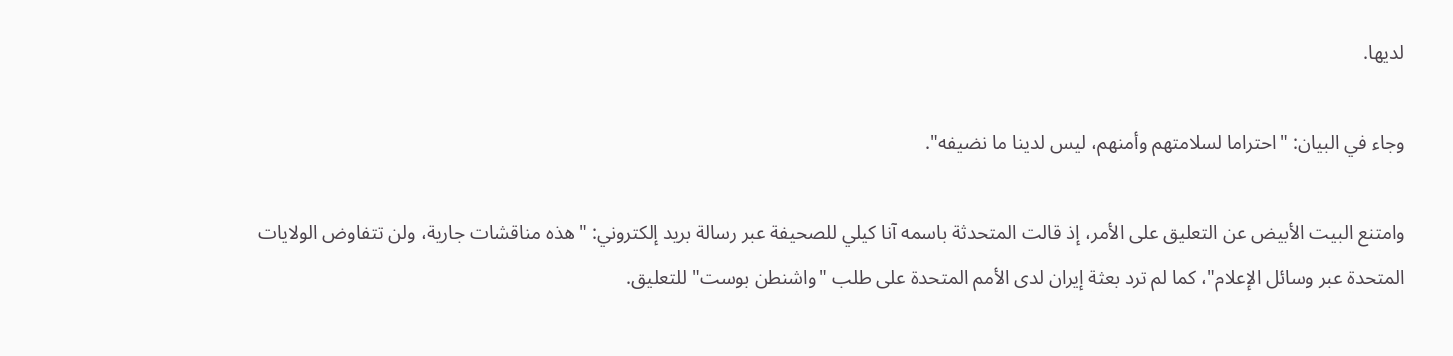لديها.

وجاء في البيان: "احتراما لسلامتهم وأمنهم، ليس لدينا ما نضيفه".

وامتنع البيت الأبيض عن التعليق على الأمر، إذ قالت المتحدثة باسمه آنا كيلي للصحيفة عبر رسالة بريد إلكتروني: "هذه مناقشات جارية، ولن تتفاوض الولايات المتحدة عبر وسائل الإعلام"، كما لم ترد بعثة إيران لدى الأمم المتحدة على طلب "واشنطن بوست" للتعليق.